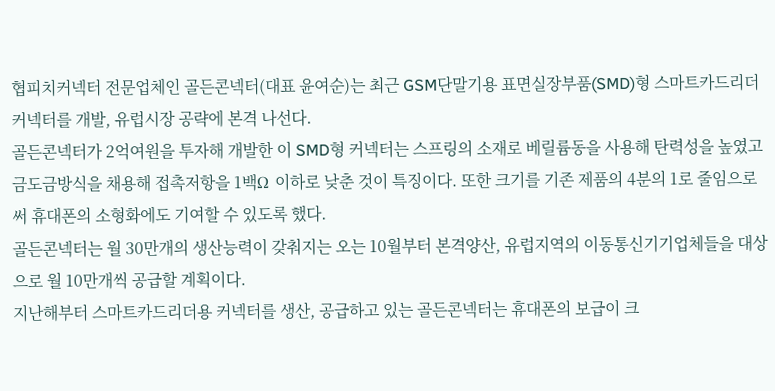협피치커넥터 전문업체인 골든콘넥터(대표 윤여순)는 최근 GSM단말기용 표면실장부품(SMD)형 스마트카드리더 커넥터를 개발, 유럽시장 공략에 본격 나선다.
골든콘넥터가 2억여원을 투자해 개발한 이 SMD형 커넥터는 스프링의 소재로 베릴륨동을 사용해 탄력성을 높였고 금도금방식을 채용해 접촉저항을 1백Ω 이하로 낮춘 것이 특징이다. 또한 크기를 기존 제품의 4분의 1로 줄임으로써 휴대폰의 소형화에도 기여할 수 있도록 했다.
골든콘넥터는 월 30만개의 생산능력이 갖춰지는 오는 10월부터 본격양산, 유럽지역의 이동통신기기업체들을 대상으로 월 10만개씩 공급할 계획이다.
지난해부터 스마트카드리더용 커넥터를 생산, 공급하고 있는 골든콘넥터는 휴대폰의 보급이 크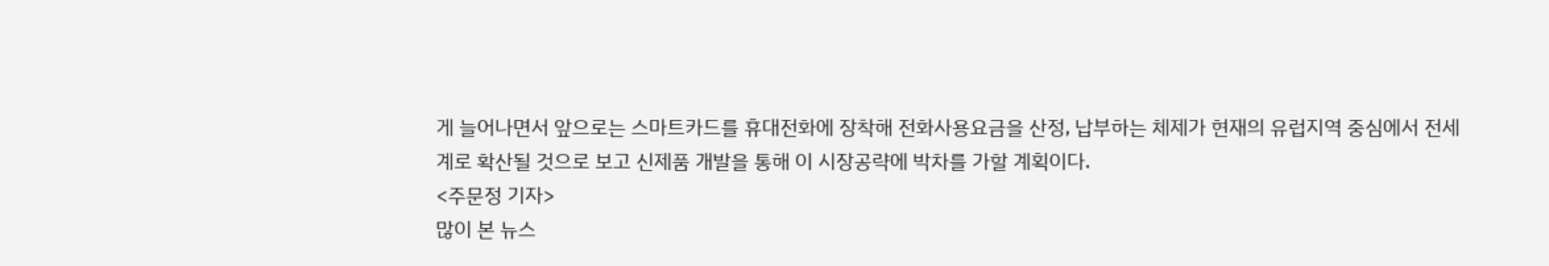게 늘어나면서 앞으로는 스마트카드를 휴대전화에 장착해 전화사용요금을 산정, 납부하는 체제가 현재의 유럽지역 중심에서 전세계로 확산될 것으로 보고 신제품 개발을 통해 이 시장공략에 박차를 가할 계획이다.
<주문정 기자>
많이 본 뉴스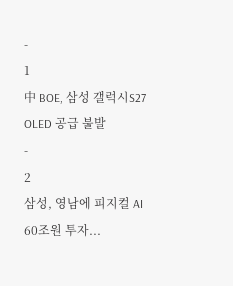-
1
中 BOE, 삼성 갤럭시S27 OLED 공급 불발
-
2
삼성, 영남에 피지컬 AI 60조원 투자...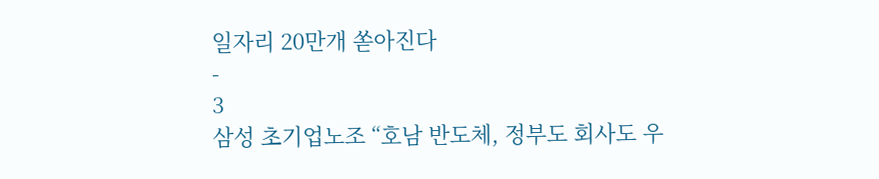일자리 20만개 쏟아진다
-
3
삼성 초기업노조 “호남 반도체, 정부도 회사도 우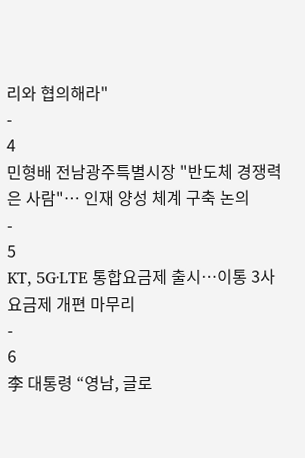리와 협의해라"
-
4
민형배 전남광주특별시장 "반도체 경쟁력은 사람"… 인재 양성 체계 구축 논의
-
5
KT, 5G·LTE 통합요금제 출시…이통 3사 요금제 개편 마무리
-
6
李 대통령 “영남, 글로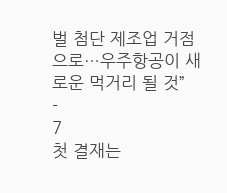벌 첨단 제조업 거점으로…우주항공이 새로운 먹거리 될 것”
-
7
첫 결재는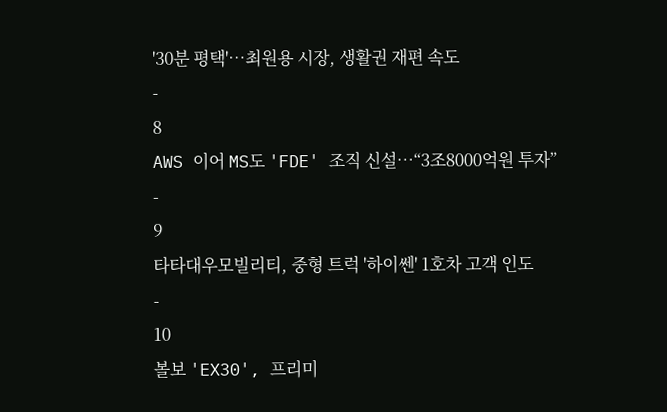'30분 평택'…최원용 시장, 생활권 재편 속도
-
8
AWS 이어 MS도 'FDE' 조직 신설…“3조8000억원 투자”
-
9
타타대우모빌리티, 중형 트럭 '하이쎈' 1호차 고객 인도
-
10
볼보 'EX30', 프리미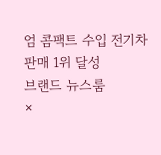엄 콤팩트 수입 전기차 판매 1위 달성
브랜드 뉴스룸
×